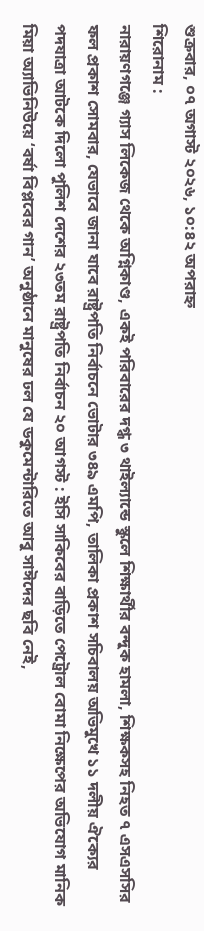শুক্রবার, ০৭ অগাস্ট ২০২৬, ১০:৪২ অপরাহ্ন
শিরোনাম :
নারায়ণগঞ্জে গ্যাস লিকেজ থেকে অগ্নিকাণ্ড, একই পরিবারের দগ্ধ ৩ থাইল্যান্ডে স্কুলে শিক্ষার্থীর বন্দুক হামলা, শিক্ষকসহ নিহত ৭ এসএসসির ফল প্রকাশ সোমবার, যেভাবে জানা যাবে রাষ্ট্রপতি নির্বাচনে ভোটার ৩৪৯ এমপি, তালিকা প্রকাশ সচিবালয় অভিমুখে ১১ দলীয় ঐক্যের পদযাত্রা আটকে দিলো পুলিশ দেশের ২৩তম রাষ্ট্রপতি নির্বাচন ২০ আগস্ট : ইসি সাকিবের বাড়িতে পেট্রোল বোমা নিক্ষেপের অভিযোগ মানিক মিয়া অ্যাভিনিউয়ে ‘বর্ষা বিপ্লবের গান’ অনুষ্ঠানে মানুষের ঢল যে ডকুমেন্টারিতে আবু সাঈদের ছবি নেই,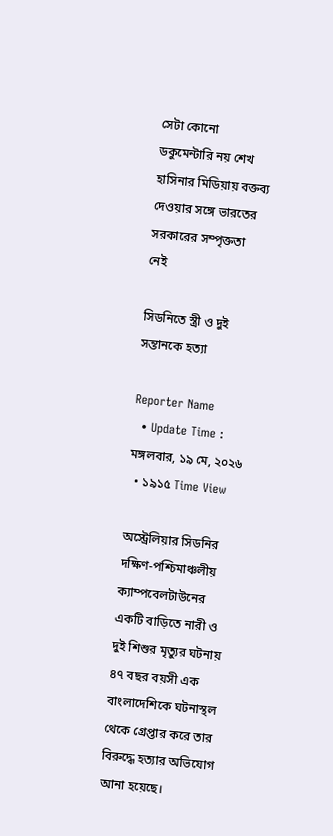সেটা কোনো ডকুমেন্টারি নয় শেখ হাসিনার মিডিয়ায় বক্তব্য দেওয়ার সঙ্গে ভারতের সরকারের সম্পৃক্ততা নেই

সিডনিতে স্ত্রী ও দুই সন্তানকে হত্যা

Reporter Name
  • Update Time : মঙ্গলবার, ১৯ মে, ২০২৬
  • ১৯১৫ Time View

অস্ট্রেলিয়ার সিডনির দক্ষিণ-পশ্চিমাঞ্চলীয় ক্যাম্পবেলটাউনের একটি বাড়িতে নারী ও দুই শিশুর মৃত্যুর ঘটনায় ৪৭ বছর বয়সী এক বাংলাদেশিকে ঘটনাস্থল থেকে গ্রেপ্তার করে তার বিরুদ্ধে হত্যার অভিযোগ আনা হয়েছে।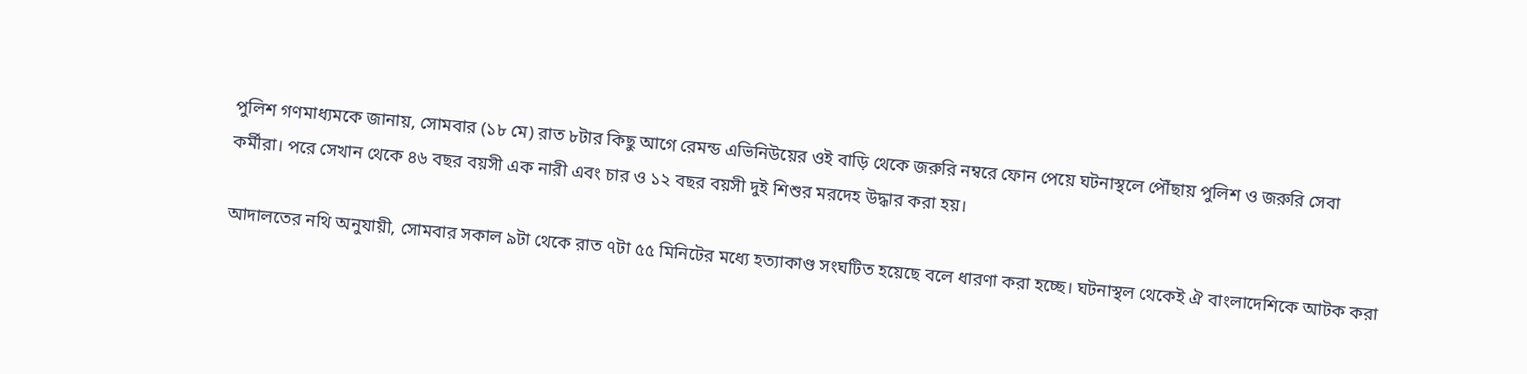পুলিশ গণমাধ্যমকে জানায়, সোমবার (১৮ মে) রাত ৮টার কিছু আগে রেমন্ড এভিনিউয়ের ওই বাড়ি থেকে জরুরি নম্বরে ফোন পেয়ে ঘটনাস্থলে পৌঁছায় পুলিশ ও জরুরি সেবা কর্মীরা। পরে সেখান থেকে ৪৬ বছর বয়সী এক নারী এবং চার ও ১২ বছর বয়সী দুই শিশুর মরদেহ উদ্ধার করা হয়।

আদালতের নথি অনুযায়ী, সোমবার সকাল ৯টা থেকে রাত ৭টা ৫৫ মিনিটের মধ্যে হত্যাকাণ্ড সংঘটিত হয়েছে বলে ধারণা করা হচ্ছে। ঘটনাস্থল থেকেই ঐ বাংলাদেশিকে আটক করা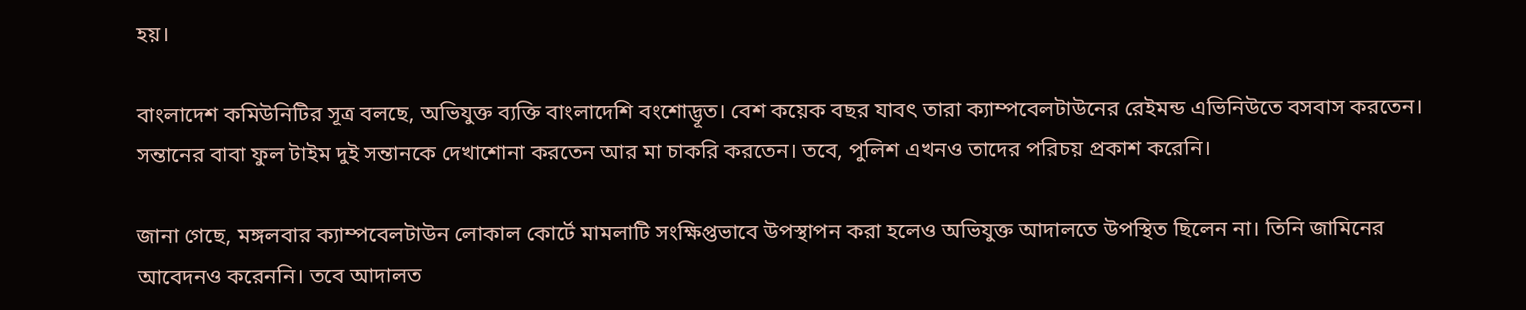হয়।

বাংলাদেশ কমিউনিটির সূত্র বলছে, অভিযুক্ত ব্যক্তি বাংলাদেশি বংশোদ্ভূত। বেশ কয়েক বছর যাবৎ তারা ক্যাম্পবেলটাউনের রেইমন্ড এভিনিউতে বসবাস করতেন। সন্তানের বাবা ফুল টাইম দুই সন্তানকে দেখাশোনা করতেন আর মা চাকরি করতেন। তবে, পুলিশ এখনও তাদের পরিচয় প্রকাশ করেনি।

জানা গেছে, মঙ্গলবার ক্যাম্পবেলটাউন লোকাল কোর্টে মামলাটি সংক্ষিপ্তভাবে উপস্থাপন করা হলেও অভিযুক্ত আদালতে উপস্থিত ছিলেন না। তিনি জামিনের আবেদনও করেননি। তবে আদালত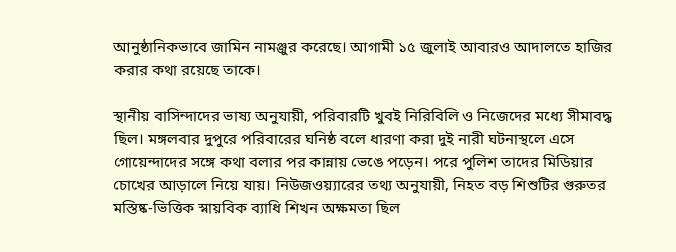আনুষ্ঠানিকভাবে জামিন নামঞ্জুর করেছে। আগামী ১৫ জুলাই আবারও আদালতে হাজির করার কথা রয়েছে তাকে।

স্থানীয় বাসিন্দাদের ভাষ্য অনুযায়ী, পরিবারটি খুবই নিরিবিলি ও নিজেদের মধ্যে সীমাবদ্ধ ছিল। মঙ্গলবার দুপুরে পরিবারের ঘনিষ্ঠ বলে ধারণা করা দুই নারী ঘটনাস্থলে এসে গোয়েন্দাদের সঙ্গে কথা বলার পর কান্নায় ভেঙে পড়েন। পরে পুলিশ তাদের মিডিয়ার চোখের আড়ালে নিয়ে যায়। নিউজওয়্যারের তথ্য অনুযায়ী, নিহত বড় শিশুটির গুরুতর মস্তিষ্ক-ভিত্তিক স্নায়বিক ব্যাধি শিখন অক্ষমতা ছিল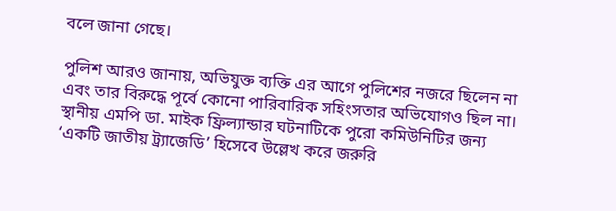বলে জানা গেছে।

পুলিশ আরও জানায়, অভিযুক্ত ব্যক্তি এর আগে পুলিশের নজরে ছিলেন না এবং তার বিরুদ্ধে পূর্বে কোনো পারিবারিক সহিংসতার অভিযোগও ছিল না। স্থানীয় এমপি ডা. মাইক ফ্রিল্যান্ডার ঘটনাটিকে পুরো কমিউনিটির জন্য ‘একটি জাতীয় ট্র্যাজেডি’ হিসেবে উল্লেখ করে জরুরি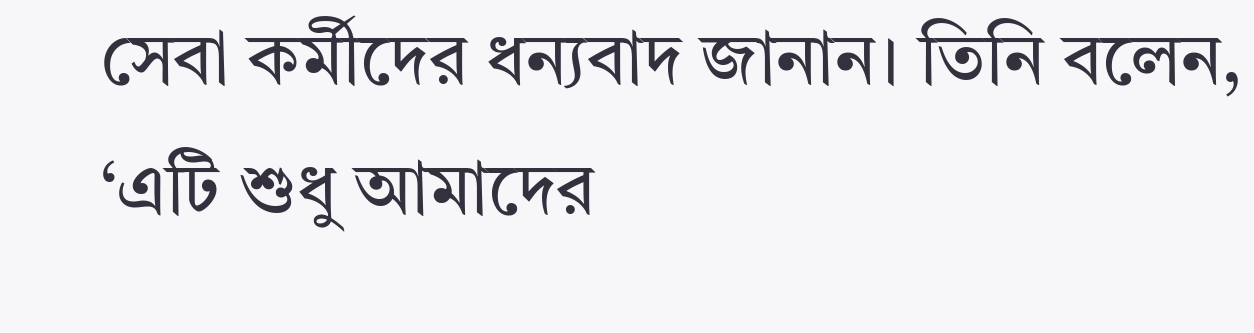সেবা কর্মীদের ধন্যবাদ জানান। তিনি বলেন, ‘এটি শুধু আমাদের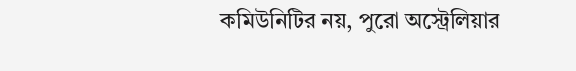কমিউনিটির নয়, পুরো অস্ট্রেলিয়ার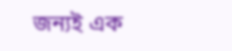জন্যই এক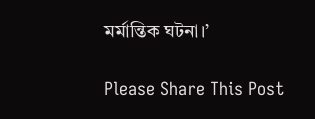মর্মান্তিক ঘটনা।’

Please Share This Post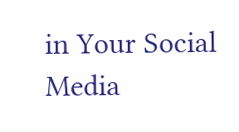in Your Social Media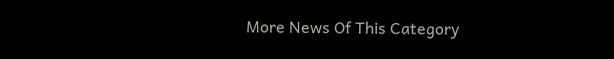More News Of This Category